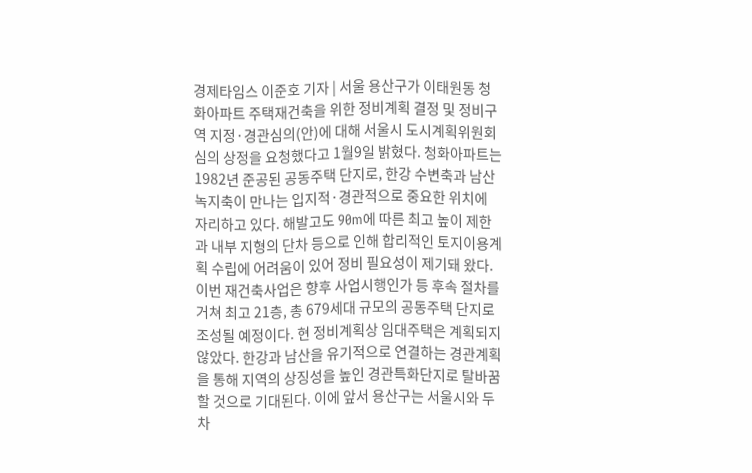경제타임스 이준호 기자 | 서울 용산구가 이태원동 청화아파트 주택재건축을 위한 정비계획 결정 및 정비구역 지정·경관심의(안)에 대해 서울시 도시계획위원회 심의 상정을 요청했다고 1월9일 밝혔다. 청화아파트는 1982년 준공된 공동주택 단지로, 한강 수변축과 남산 녹지축이 만나는 입지적·경관적으로 중요한 위치에 자리하고 있다. 해발고도 90m에 따른 최고 높이 제한과 내부 지형의 단차 등으로 인해 합리적인 토지이용계획 수립에 어려움이 있어 정비 필요성이 제기돼 왔다. 이번 재건축사업은 향후 사업시행인가 등 후속 절차를 거쳐 최고 21층, 총 679세대 규모의 공동주택 단지로 조성될 예정이다. 현 정비계획상 임대주택은 계획되지 않았다. 한강과 남산을 유기적으로 연결하는 경관계획을 통해 지역의 상징성을 높인 경관특화단지로 탈바꿈할 것으로 기대된다. 이에 앞서 용산구는 서울시와 두 차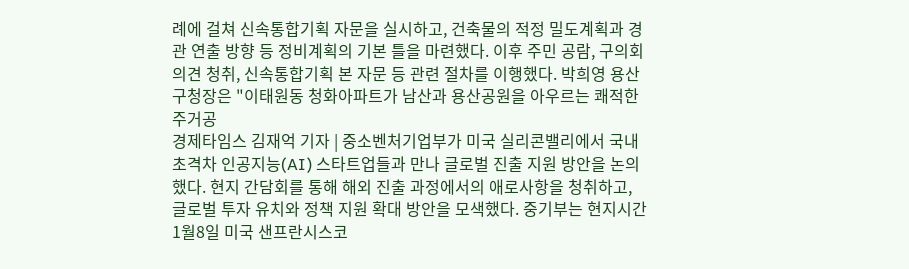례에 걸쳐 신속통합기획 자문을 실시하고, 건축물의 적정 밀도계획과 경관 연출 방향 등 정비계획의 기본 틀을 마련했다. 이후 주민 공람, 구의회 의견 청취, 신속통합기획 본 자문 등 관련 절차를 이행했다. 박희영 용산구청장은 "이태원동 청화아파트가 남산과 용산공원을 아우르는 쾌적한 주거공
경제타임스 김재억 기자 | 중소벤처기업부가 미국 실리콘밸리에서 국내 초격차 인공지능(AI) 스타트업들과 만나 글로벌 진출 지원 방안을 논의했다. 현지 간담회를 통해 해외 진출 과정에서의 애로사항을 청취하고, 글로벌 투자 유치와 정책 지원 확대 방안을 모색했다. 중기부는 현지시간 1월8일 미국 샌프란시스코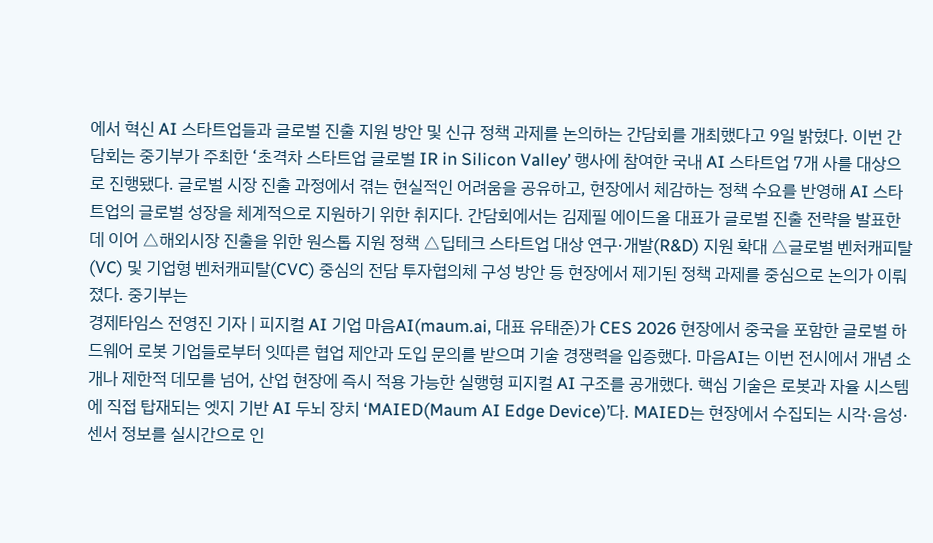에서 혁신 AI 스타트업들과 글로벌 진출 지원 방안 및 신규 정책 과제를 논의하는 간담회를 개최했다고 9일 밝혔다. 이번 간담회는 중기부가 주최한 ‘초격차 스타트업 글로벌 IR in Silicon Valley’ 행사에 참여한 국내 AI 스타트업 7개 사를 대상으로 진행됐다. 글로벌 시장 진출 과정에서 겪는 현실적인 어려움을 공유하고, 현장에서 체감하는 정책 수요를 반영해 AI 스타트업의 글로벌 성장을 체계적으로 지원하기 위한 취지다. 간담회에서는 김제필 에이드올 대표가 글로벌 진출 전략을 발표한 데 이어 △해외시장 진출을 위한 원스톱 지원 정책 △딥테크 스타트업 대상 연구·개발(R&D) 지원 확대 △글로벌 벤처캐피탈(VC) 및 기업형 벤처캐피탈(CVC) 중심의 전담 투자협의체 구성 방안 등 현장에서 제기된 정책 과제를 중심으로 논의가 이뤄졌다. 중기부는
경제타임스 전영진 기자 | 피지컬 AI 기업 마음AI(maum.ai, 대표 유태준)가 CES 2026 현장에서 중국을 포함한 글로벌 하드웨어 로봇 기업들로부터 잇따른 협업 제안과 도입 문의를 받으며 기술 경쟁력을 입증했다. 마음AI는 이번 전시에서 개념 소개나 제한적 데모를 넘어, 산업 현장에 즉시 적용 가능한 실행형 피지컬 AI 구조를 공개했다. 핵심 기술은 로봇과 자율 시스템에 직접 탑재되는 엣지 기반 AI 두뇌 장치 ‘MAIED(Maum AI Edge Device)’다. MAIED는 현장에서 수집되는 시각·음성·센서 정보를 실시간으로 인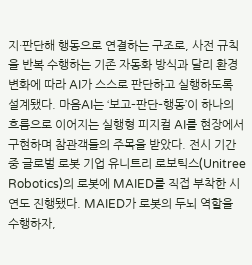지·판단해 행동으로 연결하는 구조로, 사전 규칙을 반복 수행하는 기존 자동화 방식과 달리 환경 변화에 따라 AI가 스스로 판단하고 실행하도록 설계됐다. 마음AI는 ‘보고–판단–행동’이 하나의 흐름으로 이어지는 실행형 피지컬 AI를 현장에서 구현하며 참관객들의 주목을 받았다. 전시 기간 중 글로벌 로봇 기업 유니트리 로보틱스(Unitree Robotics)의 로봇에 MAIED를 직접 부착한 시연도 진행됐다. MAIED가 로봇의 두뇌 역할을 수행하자,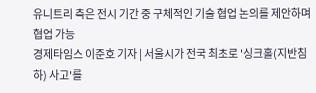유니트리 측은 전시 기간 중 구체적인 기술 협업 논의를 제안하며 협업 가능
경제타임스 이준호 기자 | 서울시가 전국 최초로 '싱크홀(지반침하) 사고'를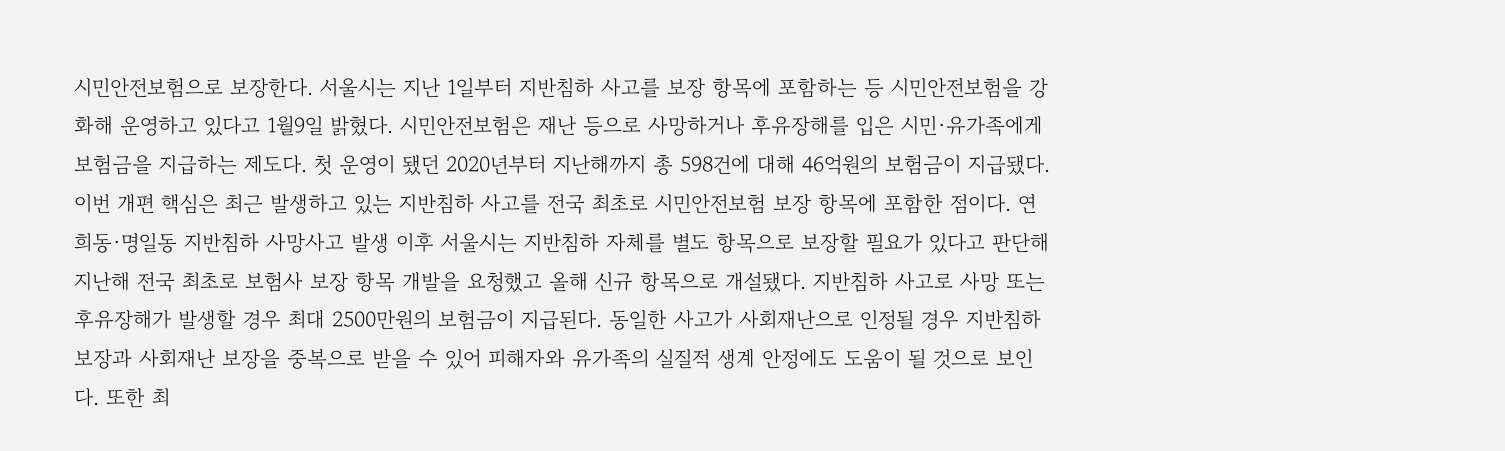시민안전보험으로 보장한다. 서울시는 지난 1일부터 지반침하 사고를 보장 항목에 포함하는 등 시민안전보험을 강화해 운영하고 있다고 1월9일 밝혔다. 시민안전보험은 재난 등으로 사망하거나 후유장해를 입은 시민·유가족에게 보험금을 지급하는 제도다. 첫 운영이 됐던 2020년부터 지난해까지 총 598건에 대해 46억원의 보험금이 지급됐다. 이번 개편 핵심은 최근 발생하고 있는 지반침하 사고를 전국 최초로 시민안전보험 보장 항목에 포함한 점이다. 연희동·명일동 지반침하 사망사고 발생 이후 서울시는 지반침하 자체를 별도 항목으로 보장할 필요가 있다고 판단해 지난해 전국 최초로 보험사 보장 항목 개발을 요청했고 올해 신규 항목으로 개설됐다. 지반침하 사고로 사망 또는 후유장해가 발생할 경우 최대 2500만원의 보험금이 지급된다. 동일한 사고가 사회재난으로 인정될 경우 지반침하 보장과 사회재난 보장을 중복으로 받을 수 있어 피해자와 유가족의 실질적 생계 안정에도 도움이 될 것으로 보인다. 또한 최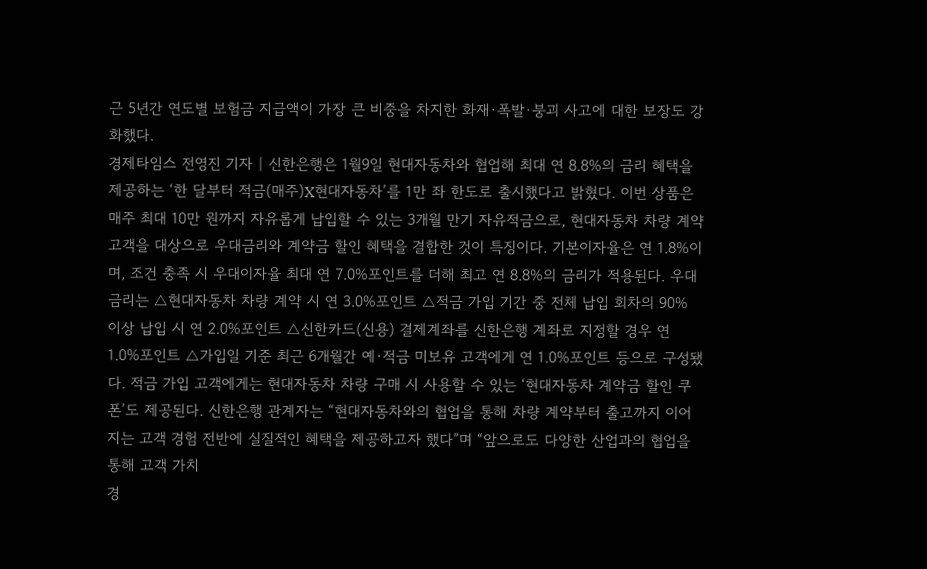근 5년간 연도별 보험금 지급액이 가장 큰 비중을 차지한 화재·폭발·붕괴 사고에 대한 보장도 강화했다.
경제타임스 전영진 기자 | 신한은행은 1월9일 현대자동차와 협업해 최대 연 8.8%의 금리 혜택을 제공하는 ‘한 달부터 적금(매주)X현대자동차’를 1만 좌 한도로 출시했다고 밝혔다. 이번 상품은 매주 최대 10만 원까지 자유롭게 납입할 수 있는 3개월 만기 자유적금으로, 현대자동차 차량 계약 고객을 대상으로 우대금리와 계약금 할인 혜택을 결합한 것이 특징이다. 기본이자율은 연 1.8%이며, 조건 충족 시 우대이자율 최대 연 7.0%포인트를 더해 최고 연 8.8%의 금리가 적용된다. 우대금리는 △현대자동차 차량 계약 시 연 3.0%포인트 △적금 가입 기간 중 전체 납입 회차의 90% 이상 납입 시 연 2.0%포인트 △신한카드(신용) 결제계좌를 신한은행 계좌로 지정할 경우 연 1.0%포인트 △가입일 기준 최근 6개월간 예·적금 미보유 고객에게 연 1.0%포인트 등으로 구성됐다. 적금 가입 고객에게는 현대자동차 차량 구매 시 사용할 수 있는 ‘현대자동차 계약금 할인 쿠폰’도 제공된다. 신한은행 관계자는 “현대자동차와의 협업을 통해 차량 계약부터 출고까지 이어지는 고객 경험 전반에 실질적인 혜택을 제공하고자 했다”며 “앞으로도 다양한 산업과의 협업을 통해 고객 가치
경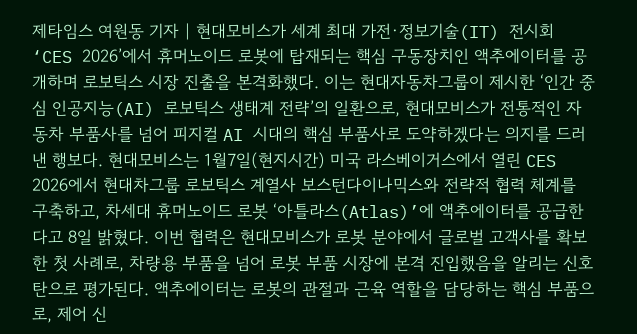제타임스 여원동 기자 | 현대모비스가 세계 최대 가전·정보기술(IT) 전시회 ‘CES 2026’에서 휴머노이드 로봇에 탑재되는 핵심 구동장치인 액추에이터를 공개하며 로보틱스 시장 진출을 본격화했다. 이는 현대자동차그룹이 제시한 ‘인간 중심 인공지능(AI) 로보틱스 생태계 전략’의 일환으로, 현대모비스가 전통적인 자동차 부품사를 넘어 피지컬 AI 시대의 핵심 부품사로 도약하겠다는 의지를 드러낸 행보다. 현대모비스는 1월7일(현지시간) 미국 라스베이거스에서 열린 CES 2026에서 현대차그룹 로보틱스 계열사 보스턴다이나믹스와 전략적 협력 체계를 구축하고, 차세대 휴머노이드 로봇 ‘아틀라스(Atlas)’에 액추에이터를 공급한다고 8일 밝혔다. 이번 협력은 현대모비스가 로봇 분야에서 글로벌 고객사를 확보한 첫 사례로, 차량용 부품을 넘어 로봇 부품 시장에 본격 진입했음을 알리는 신호탄으로 평가된다. 액추에이터는 로봇의 관절과 근육 역할을 담당하는 핵심 부품으로, 제어 신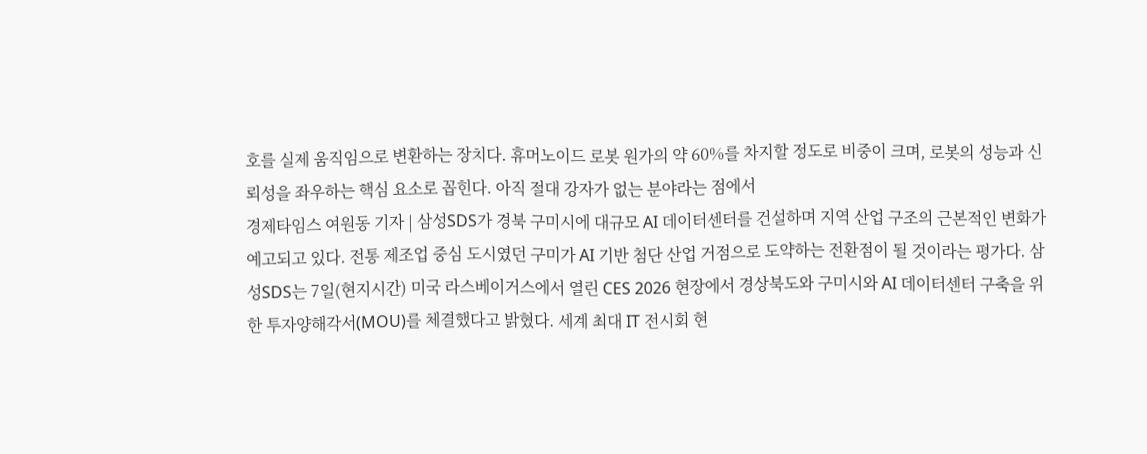호를 실제 움직임으로 변환하는 장치다. 휴머노이드 로봇 원가의 약 60%를 차지할 정도로 비중이 크며, 로봇의 성능과 신뢰성을 좌우하는 핵심 요소로 꼽힌다. 아직 절대 강자가 없는 분야라는 점에서
경제타임스 여원동 기자 | 삼성SDS가 경북 구미시에 대규모 AI 데이터센터를 건설하며 지역 산업 구조의 근본적인 변화가 예고되고 있다. 전통 제조업 중심 도시였던 구미가 AI 기반 첨단 산업 거점으로 도약하는 전환점이 될 것이라는 평가다. 삼성SDS는 7일(현지시간) 미국 라스베이거스에서 열린 CES 2026 현장에서 경상북도와 구미시와 AI 데이터센터 구축을 위한 투자양해각서(MOU)를 체결했다고 밝혔다. 세계 최대 IT 전시회 현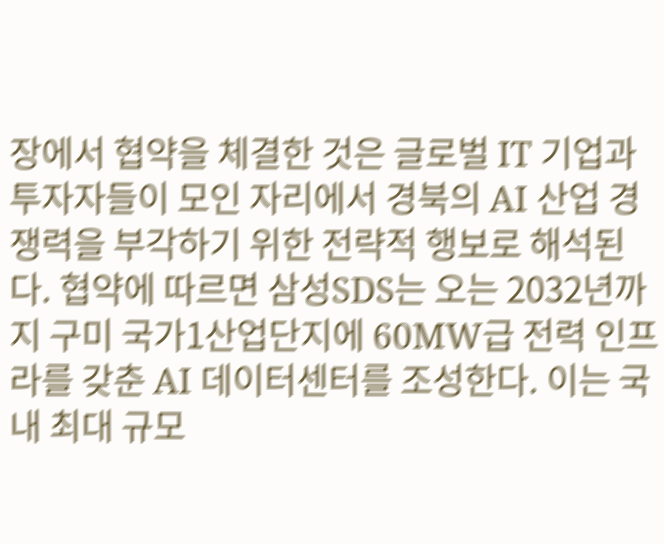장에서 협약을 체결한 것은 글로벌 IT 기업과 투자자들이 모인 자리에서 경북의 AI 산업 경쟁력을 부각하기 위한 전략적 행보로 해석된다. 협약에 따르면 삼성SDS는 오는 2032년까지 구미 국가1산업단지에 60MW급 전력 인프라를 갖춘 AI 데이터센터를 조성한다. 이는 국내 최대 규모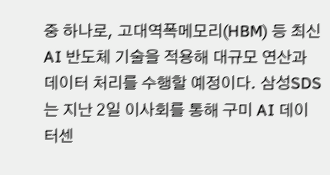중 하나로, 고대역폭메모리(HBM) 등 최신 AI 반도체 기술을 적용해 대규모 연산과 데이터 처리를 수행할 예정이다. 삼성SDS는 지난 2일 이사회를 통해 구미 AI 데이터센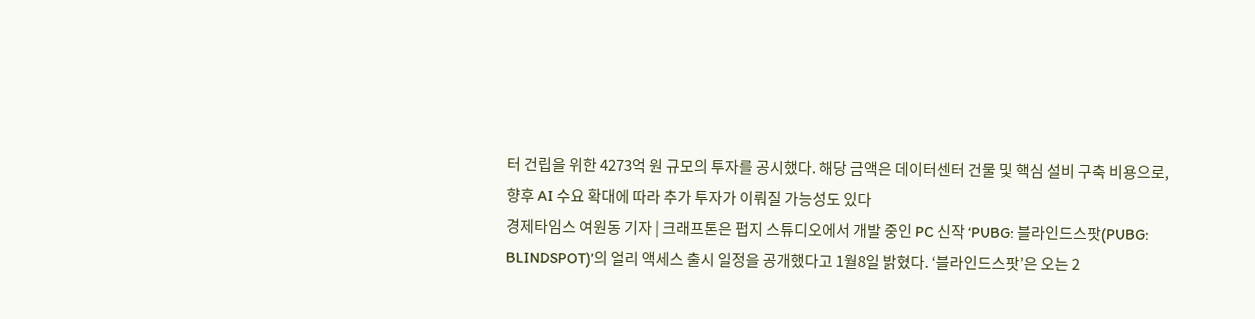터 건립을 위한 4273억 원 규모의 투자를 공시했다. 해당 금액은 데이터센터 건물 및 핵심 설비 구축 비용으로, 향후 AI 수요 확대에 따라 추가 투자가 이뤄질 가능성도 있다
경제타임스 여원동 기자 | 크래프톤은 펍지 스튜디오에서 개발 중인 PC 신작 ‘PUBG: 블라인드스팟(PUBG: BLINDSPOT)’의 얼리 액세스 출시 일정을 공개했다고 1월8일 밝혔다. ‘블라인드스팟’은 오는 2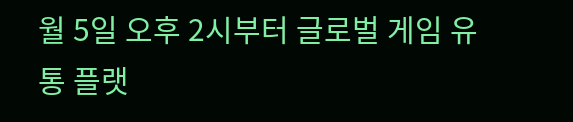월 5일 오후 2시부터 글로벌 게임 유통 플랫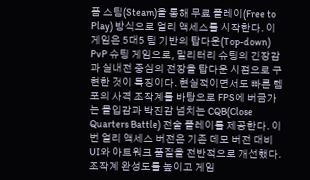폼 스팀(Steam)을 통해 무료 플레이(Free to Play) 방식으로 얼리 액세스를 시작한다. 이 게임은 5대5 팀 기반의 탑다운(Top-down) PvP 슈팅 게임으로, 밀리터리 슈팅의 긴장감과 실내전 중심의 전장을 탑다운 시점으로 구현한 것이 특징이다. 현실적이면서도 빠른 템포의 사격 조작계를 바탕으로 FPS에 버금가는 몰입감과 박진감 넘치는 CQB(Close Quarters Battle) 전술 플레이를 제공한다. 이번 얼리 액세스 버전은 기존 데모 버전 대비 UI와 아트워크 품질을 전반적으로 개선했다. 조작계 완성도를 높이고 게임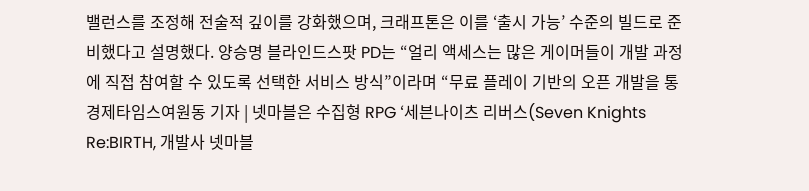밸런스를 조정해 전술적 깊이를 강화했으며, 크래프톤은 이를 ‘출시 가능’ 수준의 빌드로 준비했다고 설명했다. 양승명 블라인드스팟 PD는 “얼리 액세스는 많은 게이머들이 개발 과정에 직접 참여할 수 있도록 선택한 서비스 방식”이라며 “무료 플레이 기반의 오픈 개발을 통
경제타임스여원동 기자 | 넷마블은 수집형 RPG ‘세븐나이츠 리버스(Seven Knights Re:BIRTH, 개발사 넷마블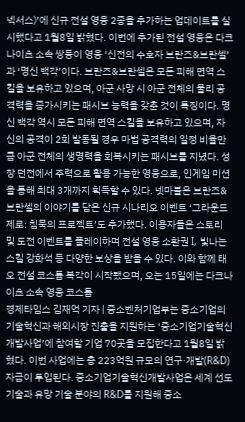넥서스)’에 신규 전설 영웅 2종을 추가하는 업데이트를 실시했다고 1월8일 밝혔다. 이번에 추가된 전설 영웅은 다크나이츠 소속 쌍둥이 영웅 ‘신전의 수호자 브란즈&브란셀’과 ‘명신 백각’이다. 브란즈&브란셀은 모든 피해 면역 스킬을 보유하고 있으며, 아군 사망 시 아군 전체의 물리 공격력을 증가시키는 패시브 능력을 갖춘 것이 특징이다. 명신 백각 역시 모든 피해 면역 스킬을 보유하고 있으며, 자신의 공격이 2회 발동될 경우 마법 공격력의 일정 비율만큼 아군 전체의 생명력을 회복시키는 패시브를 지녔다. 성장 던전에서 주력으로 활용 가능한 영웅으로, 인게임 미션을 통해 최대 3개까지 획득할 수 있다. 넷마블은 브란즈&브란셀의 이야기를 담은 신규 시나리오 이벤트 ‘그라운드 제로: 침묵의 프로젝트’도 추가했다. 이용자들은 스토리 및 도전 이벤트를 플레이하며 전설 영웅 소환권 I, 빛나는 스킬 강화석 등 다양한 보상을 받을 수 있다. 이와 함께 태오 전설 코스튬 복각이 시작됐으며, 오는 15일에는 다크나이츠 소속 영웅 코스튬
경제타임스 김재억 기자 | 중소벤처기업부는 중소기업의 기술혁신과 해외시장 진출을 지원하는 ‘중소기업기술혁신개발사업’에 참여할 기업 70곳을 모집한다고 1월8일 밝혔다. 이번 사업에는 총 223억원 규모의 연구·개발(R&D) 자금이 투입된다. 중소기업기술혁신개발사업은 세계 선도 기술과 유망 기술 분야의 R&D를 지원해 중소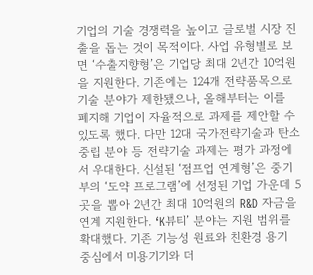기업의 기술 경쟁력을 높이고 글로벌 시장 진출을 돕는 것이 목적이다. 사업 유형별로 보면 ‘수출지향형’은 기업당 최대 2년간 10억원을 지원한다. 기존에는 124개 전략품목으로 기술 분야가 제한됐으나, 올해부터는 이를 폐지해 기업이 자율적으로 과제를 제안할 수 있도록 했다. 다만 12대 국가전략기술과 탄소중립 분야 등 전략기술 과제는 평가 과정에서 우대한다. 신설된 ‘점프업 연계형’은 중기부의 ‘도약 프로그램’에 선정된 기업 가운데 5곳을 뽑아 2년간 최대 10억원의 R&D 자금을 연계 지원한다. ‘K뷰티’ 분야는 지원 범위를 확대했다. 기존 기능성 원료와 친환경 용기 중심에서 미용기기와 더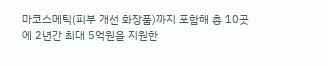마코스메틱(피부 개선 화장품)까지 포함해 총 10곳에 2년간 최대 5억원을 지원한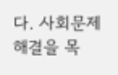다. 사회문제 해결을 목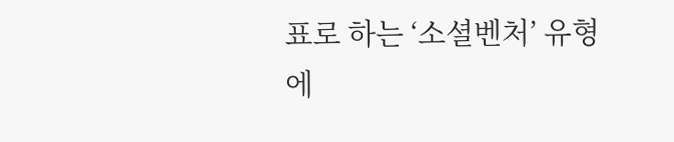표로 하는 ‘소셜벤처’ 유형에